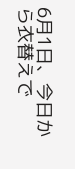6月1日、今日から衣替えで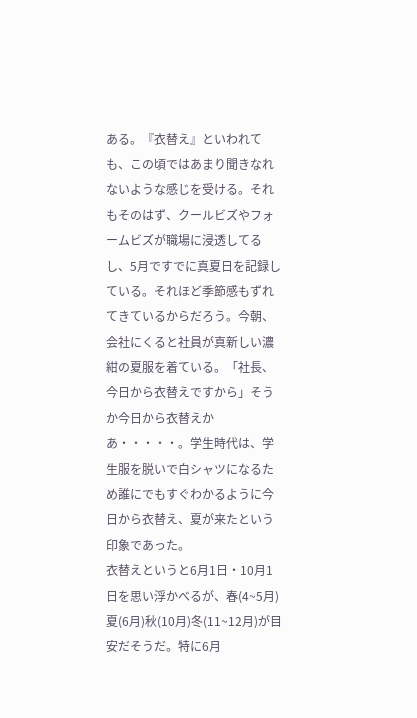ある。『衣替え』といわれても、この頃ではあまり聞きなれないような感じを受ける。それもそのはず、クールビズやフォームビズが職場に浸透してるし、5月ですでに真夏日を記録している。それほど季節感もずれてきているからだろう。今朝、会社にくると社員が真新しい濃紺の夏服を着ている。「社長、今日から衣替えですから」そうか今日から衣替えかあ・・・・・。学生時代は、学生服を脱いで白シャツになるため誰にでもすぐわかるように今日から衣替え、夏が来たという印象であった。
衣替えというと6月1日・10月1日を思い浮かべるが、春(4~5月)夏(6月)秋(10月)冬(11~12月)が目安だそうだ。特に6月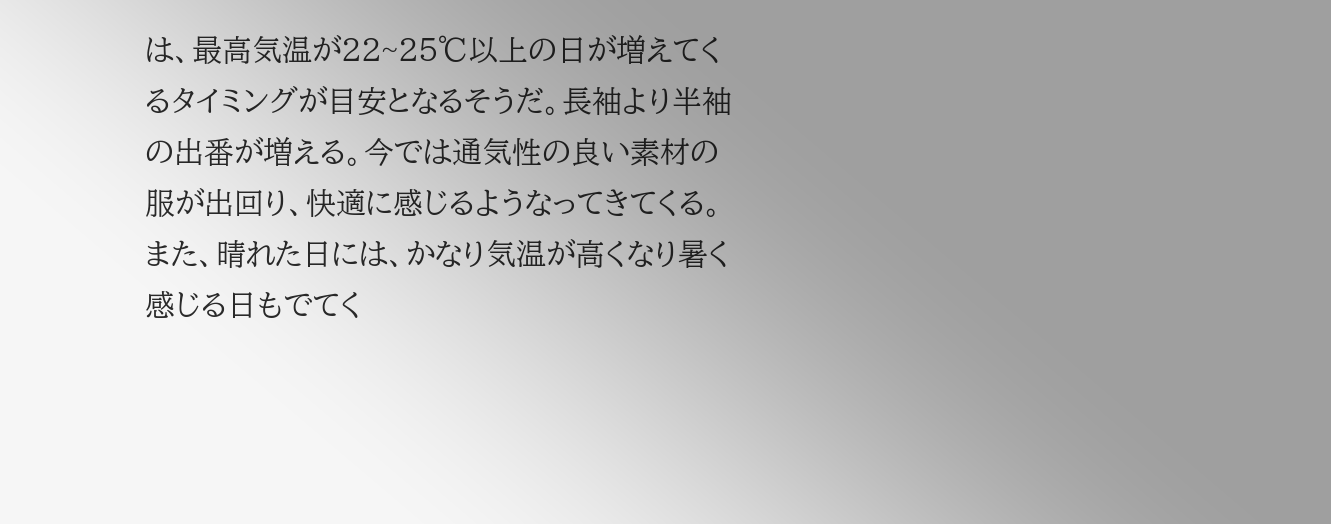は、最高気温が22~25℃以上の日が増えてくるタイミングが目安となるそうだ。長袖より半袖の出番が増える。今では通気性の良い素材の服が出回り、快適に感じるようなってきてくる。また、晴れた日には、かなり気温が高くなり暑く感じる日もでてく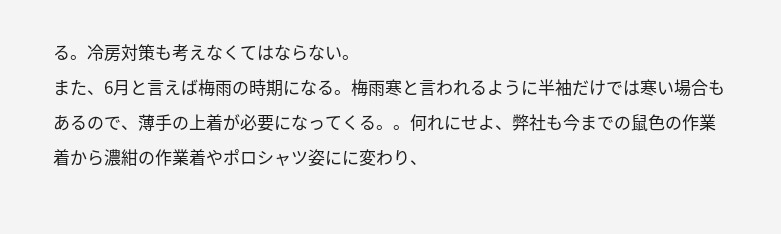る。冷房対策も考えなくてはならない。
また、6月と言えば梅雨の時期になる。梅雨寒と言われるように半袖だけでは寒い場合もあるので、薄手の上着が必要になってくる。。何れにせよ、弊社も今までの鼠色の作業着から濃紺の作業着やポロシャツ姿にに変わり、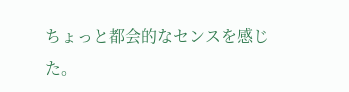ちょっと都会的なセンスを感じた。